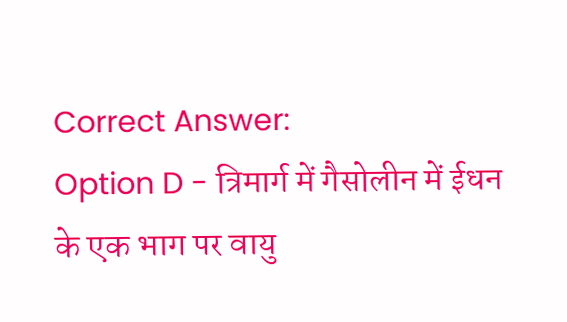Correct Answer:
Option D - त्रिमार्ग में गैसोलीन में ईधन के एक भाग पर वायु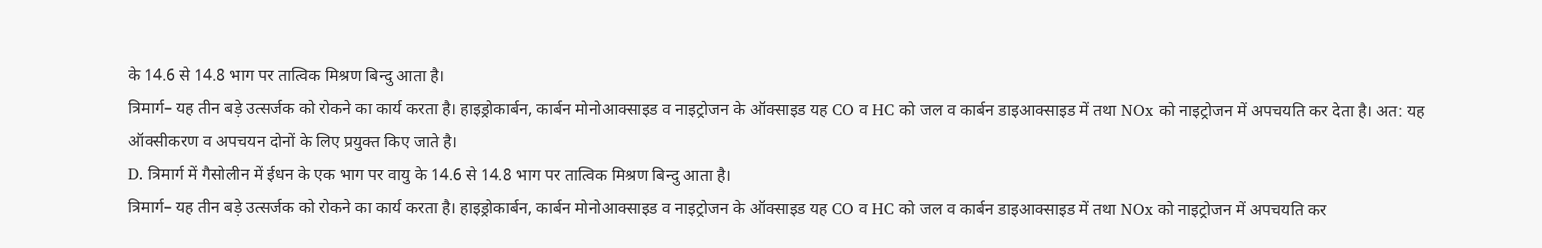के 14.6 से 14.8 भाग पर तात्विक मिश्रण बिन्दु आता है।
त्रिमार्ग– यह तीन बड़े उत्सर्जक को रोकने का कार्य करता है। हाइड्रोकार्बन, कार्बन मोनोआक्साइड व नाइट्रोजन के ऑक्साइड यह CO व HC को जल व कार्बन डाइआक्साइड में तथा NOx को नाइट्रोजन में अपचयति कर देता है। अत: यह ऑक्सीकरण व अपचयन दोनों के लिए प्रयुक्त किए जाते है।
D. त्रिमार्ग में गैसोलीन में ईधन के एक भाग पर वायु के 14.6 से 14.8 भाग पर तात्विक मिश्रण बिन्दु आता है।
त्रिमार्ग– यह तीन बड़े उत्सर्जक को रोकने का कार्य करता है। हाइड्रोकार्बन, कार्बन मोनोआक्साइड व नाइट्रोजन के ऑक्साइड यह CO व HC को जल व कार्बन डाइआक्साइड में तथा NOx को नाइट्रोजन में अपचयति कर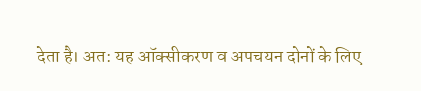देता है। अत: यह ऑक्सीकरण व अपचयन दोनों के लिए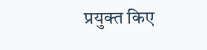प्रयुक्त किए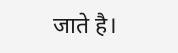जाते है।